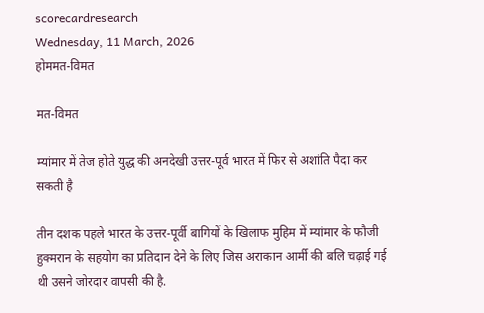scorecardresearch
Wednesday, 11 March, 2026
होममत-विमत

मत-विमत

म्यांमार में तेज होते युद्ध की अनदेखी उत्तर-पूर्व भारत में फिर से अशांति पैदा कर सकती है

तीन दशक पहले भारत के उत्तर-पूर्वी बागियों के खिलाफ मुहिम में म्यांमार के फौजी हुक्मरान के सहयोग का प्रतिदान देने के लिए जिस अराकान आर्मी की बलि चढ़ाई गई थी उसने जोरदार वापसी की है.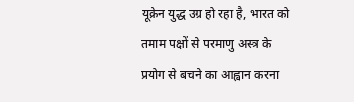यूक्रेन युद्ध उग्र हो रहा है, भारत को तमाम पक्षों से परमाणु अस्त्र के प्रयोग से बचने का आह्वान करना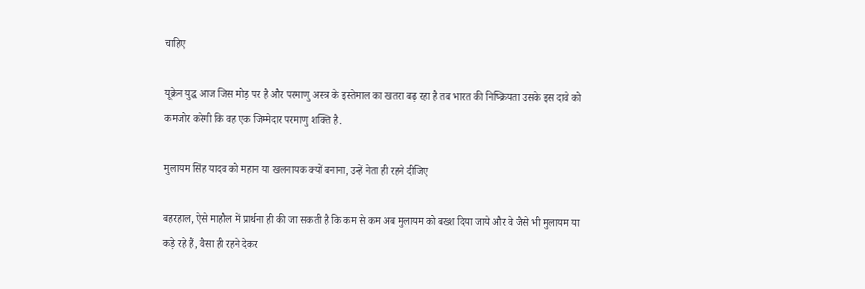चाहिए

यूक्रेन युद्ध आज जिस मोड़ पर है और परमाणु अस्त्र के इस्तेमाल का खतरा बढ़ रहा है तब भारत की निष्क्रियता उसके इस दावे को कमजोर करेगी कि वह एक जिम्मेदार परमाणु शक्ति है.

मुलायम सिंह यादव को महान या खलनायक क्यों बनाना, उन्हें नेता ही रहने दीजिए

बहरहाल, ऐसे माहौल में प्रार्थना ही की जा सकती है कि कम से कम अब मुलायम को बख्श दिया जाये और वे जैसे भी मुलायम या कड़े रहे हैं, वैसा ही रहने देकर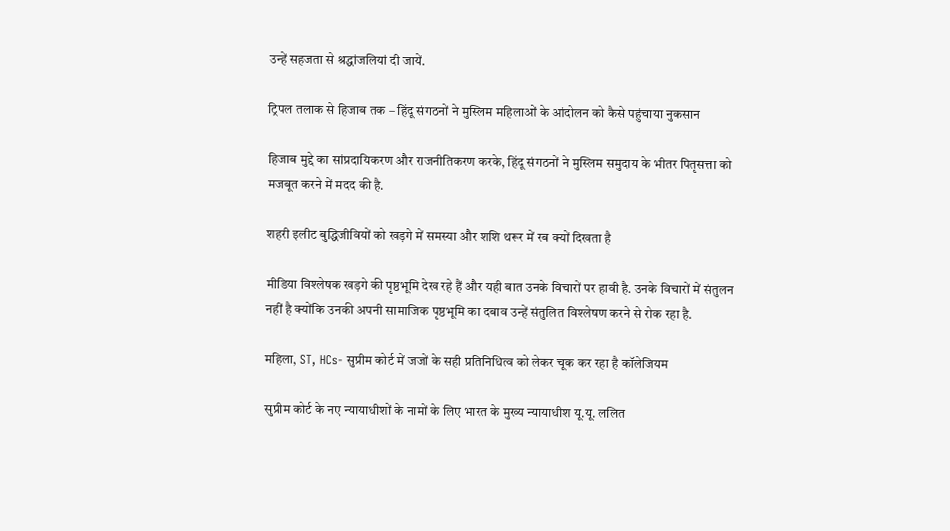उन्हें सहजता से श्रद्धांजलियां दी जायें.

ट्रिपल तलाक से हिजाब तक – हिंदू संगठनों ने मुस्लिम महिलाओं के आंदोलन को कैसे पहुंचाया नुकसान

हिजाब मुद्दे का सांप्रदायिकरण और राजनीतिकरण करके, हिंदू संगठनों ने मुस्लिम समुदाय के भीतर पितृसत्ता को मजबूत करने में मदद की है.

शहरी इलीट बुद्धिजीवियों को खड़गे में समस्या और शशि थरूर में रब क्यों दिखता है

मीडिया विश्लेषक खड़गे की पृष्ठभूमि देख रहे हैं और यही बात उनके विचारों पर हावी है. उनके विचारों में संतुलन नहीं है क्योंकि उनकी अपनी सामाजिक पृष्ठभूमि का दबाव उन्हें संतुलित विश्लेषण करने से रोक रहा है.

महिला, ST, HCs- सुप्रीम कोर्ट में जजों के सही प्रतिनिधित्व को लेकर चूक कर रहा है कॉलेजियम

सुप्रीम कोर्ट के नए न्यायाधीशों के नामों के लिए भारत के मुख्य न्यायाधीश यू.यू. ललित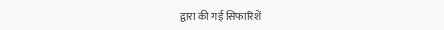द्वारा की गई सिफारिशें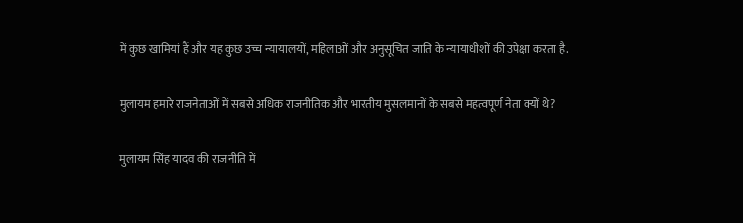में कुछ खामियां हैं और यह कुछ उच्च न्यायालयों, महिलाओं और अनुसूचित जाति के न्यायाधीशों की उपेक्षा करता है.

मुलायम हमारे राजनेताओं में सबसे अधिक राजनीतिक और भारतीय मुसलमानों के सबसे महत्वपूर्ण नेता क्यों थे?

मुलायम सिंह यादव की राजनीति में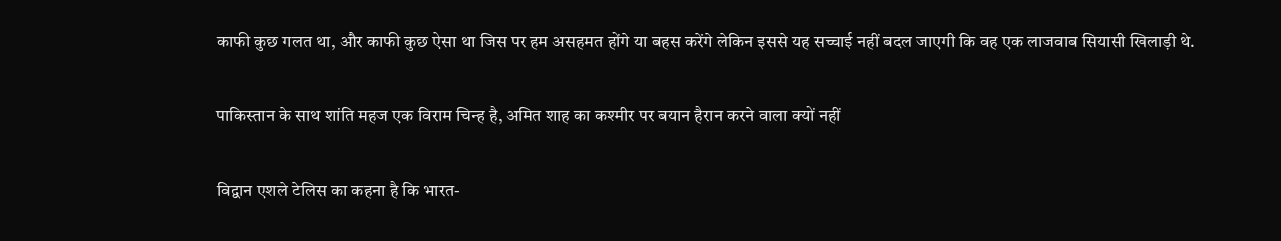काफी कुछ गलत था, और काफी कुछ ऐसा था जिस पर हम असहमत होंगे या बहस करेंगे लेकिन इससे यह सच्चाई नहीं बदल जाएगी कि वह एक लाजवाब सियासी खिलाड़ी थे.

पाकिस्तान के साथ शांति महज एक विराम चिन्ह है, अमित शाह का कश्मीर पर बयान हैरान करने वाला क्यों नहीं

विद्वान एशले टेलिस का कहना है कि भारत-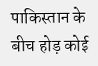पाकिस्तान के बीच होड़ कोई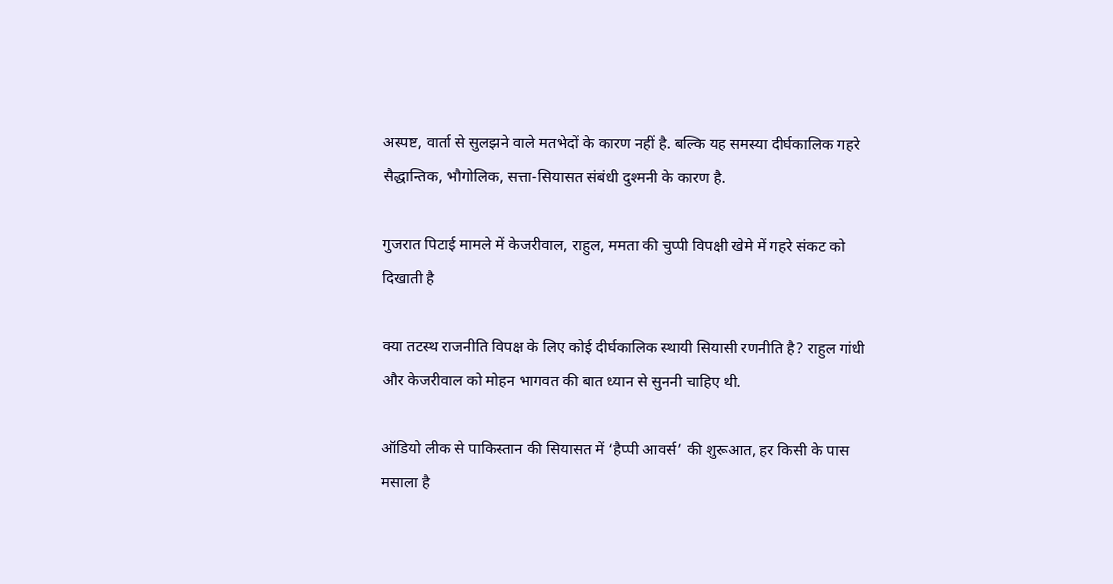अस्पष्ट, वार्ता से सुलझने वाले मतभेदों के कारण नहीं है. बल्कि यह समस्या दीर्घकालिक गहरे सैद्धान्तिक, भौगोलिक, सत्ता-सियासत संबंधी दुश्मनी के कारण है.

गुजरात पिटाई मामले में केजरीवाल, राहुल, ममता की चुप्पी विपक्षी खेमे में गहरे संकट को दिखाती है

क्या तटस्थ राजनीति विपक्ष के लिए कोई दीर्घकालिक स्थायी सियासी रणनीति है? राहुल गांधी और केजरीवाल को मोहन भागवत की बात ध्यान से सुननी चाहिए थी.

ऑडियो लीक से पाकिस्तान की सियासत में ‘हैप्पी आवर्स’ की शुरूआत, हर किसी के पास मसाला है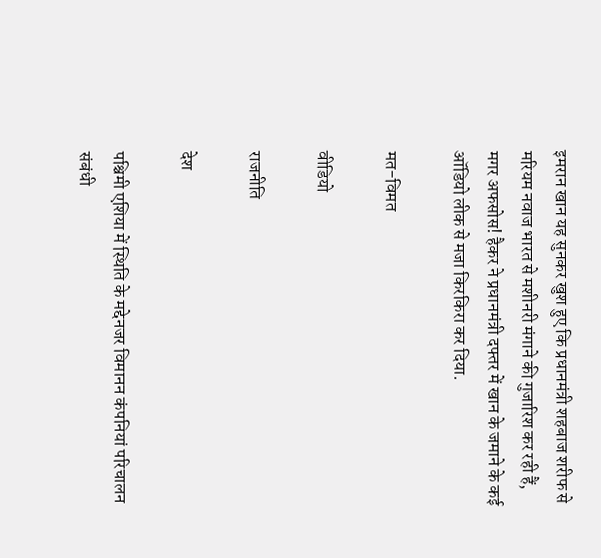इमरान खान यह सुनकर खुश हुए कि प्रधानमंत्री शहबाज शरीफ से मरियम नवाज भारत से मशीनरी मंगाने की गुजारिश कर रही हैं, मगर अफसोस! हैकर ने प्रधानमंत्री दफ्तर में खान के जमाने के कई ऑडियो लीक से मजा किरकिरा कर दिया.

मत-विमत

वीडियो

राजनीति

देश

पश्चिमी एशिया में स्थिति के मद्देनजर विमानन कंपनियां परिचालन संबंधी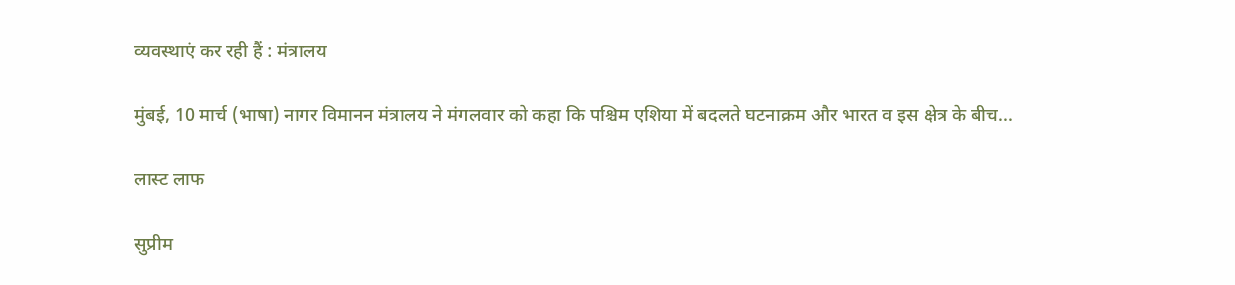व्यवस्थाएं कर रही हैं : मंत्रालय

मुंबई, 10 मार्च (भाषा) नागर विमानन मंत्रालय ने मंगलवार को कहा कि पश्चिम एशिया में बदलते घटनाक्रम और भारत व इस क्षेत्र के बीच...

लास्ट लाफ

सुप्रीम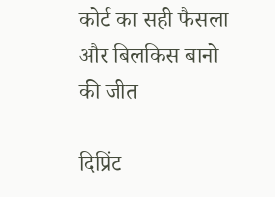कोर्ट का सही फैसला और बिलकिस बानो की जीत

दिप्रिंट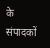के संपादकों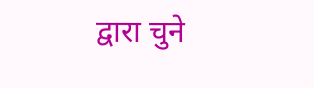द्वारा चुने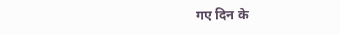गए दिन के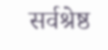सर्वश्रेष्ठ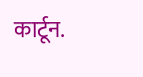कार्टून.